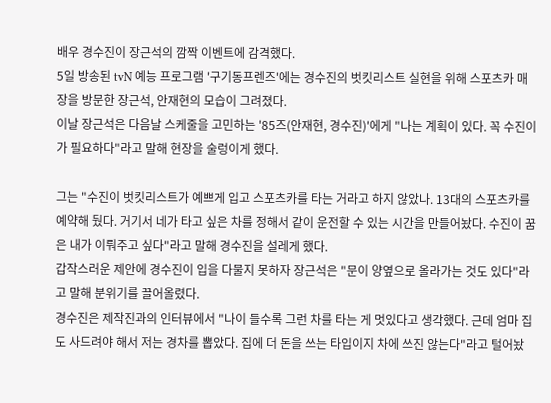배우 경수진이 장근석의 깜짝 이벤트에 감격했다.
5일 방송된 tvN 예능 프로그램 '구기동프렌즈'에는 경수진의 벗킷리스트 실현을 위해 스포츠카 매장을 방문한 장근석, 안재현의 모습이 그려졌다.
이날 장근석은 다음날 스케줄을 고민하는 '85즈(안재현, 경수진)'에게 "나는 계획이 있다. 꼭 수진이가 필요하다"라고 말해 현장을 술렁이게 했다.

그는 "수진이 벗킷리스트가 예쁘게 입고 스포츠카를 타는 거라고 하지 않았나. 13대의 스포츠카를 예약해 뒀다. 거기서 네가 타고 싶은 차를 정해서 같이 운전할 수 있는 시간을 만들어놨다. 수진이 꿈은 내가 이뤄주고 싶다"라고 말해 경수진을 설레게 했다.
갑작스러운 제안에 경수진이 입을 다물지 못하자 장근석은 "문이 양옆으로 올라가는 것도 있다"라고 말해 분위기를 끌어올렸다.
경수진은 제작진과의 인터뷰에서 "나이 들수록 그런 차를 타는 게 멋있다고 생각했다. 근데 엄마 집도 사드려야 해서 저는 경차를 뽑았다. 집에 더 돈을 쓰는 타입이지 차에 쓰진 않는다"라고 털어놨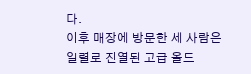다.
이후 매장에 방문한 세 사람은 일렬로 진열된 고급 올드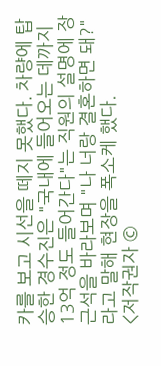카를 보고 시선을 떼지 못했다. 차량에 탑승한 경수진은 "국내에 들어오는 데까지 13억 정도 들어간다"는 직원의 설명에 장근석을 바라보며 "나 너랑 결혼하면 돼?"라고 말해 현장을 폭소케 했다.
<저작권자 ©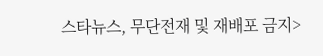스타뉴스, 무단전재 및 재배포 금지>